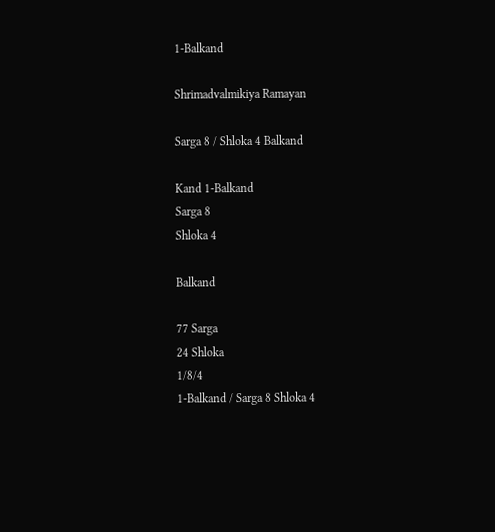1-Balkand

Shrimadvalmikiya Ramayan

Sarga 8 / Shloka 4 Balkand

Kand 1-Balkand
Sarga 8
Shloka 4

Balkand

77 Sarga
24 Shloka
1/8/4
1-Balkand / Sarga 8 Shloka 4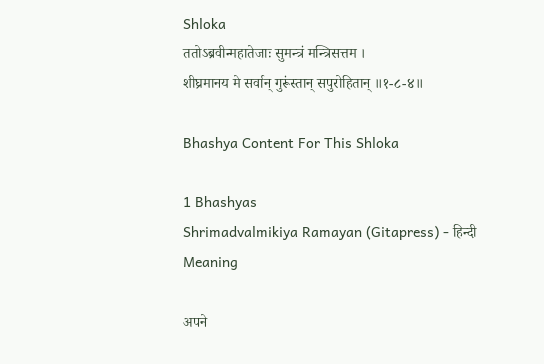Shloka
ततोऽब्रवीन्महातेजाः सुमन्त्रं मन्त्रिसत्तम ।
शीघ्रमानय मे सर्वान् गुरूंस्तान् सपुरोहितान् ॥१-८-४॥

Bhashya Content For This Shloka

1 Bhashyas
Shrimadvalmikiya Ramayan (Gitapress) - हिन्दी
Meaning

अपने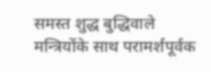समस्त शुद्ध बुद्धिवाले मन्त्रियोंके साथ परामर्शपूर्वक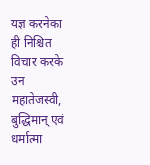यज्ञ करनेका ही निश्चित विचार करके उन महातेजस्वी, बुद्धिमान् एवं धर्मात्मा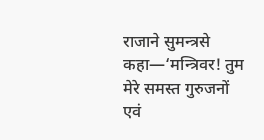राजाने सुमन्त्रसे कहा—‘मन्त्रिवर! तुम मेरे समस्त गुरुजनों एवं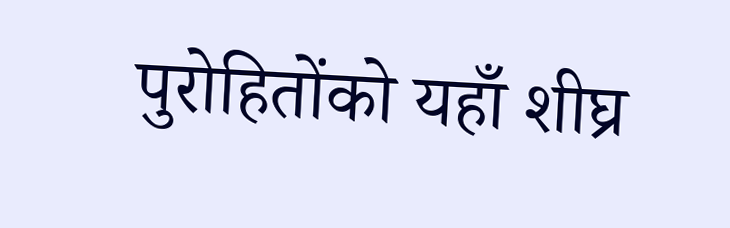पुरोहितोंको यहाँ शीघ्र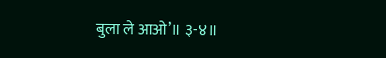बुला ले आओ’॥ ३-४॥